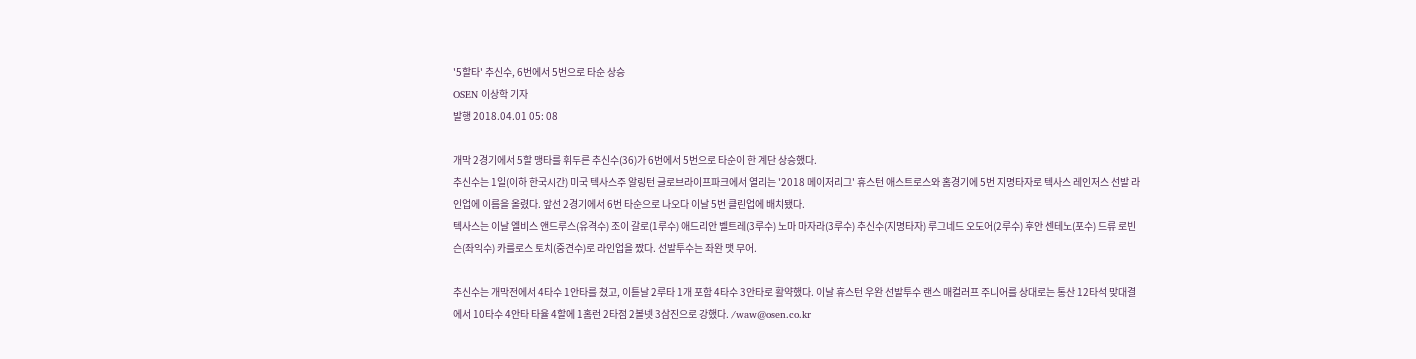'5할타' 추신수, 6번에서 5번으로 타순 상승
OSEN 이상학 기자
발행 2018.04.01 05: 08

개막 2경기에서 5할 맹타를 휘두른 추신수(36)가 6번에서 5번으로 타순이 한 계단 상승했다.
추신수는 1일(이하 한국시간) 미국 텍사스주 알링턴 글로브라이프파크에서 열리는 '2018 메이저리그' 휴스턴 애스트로스와 홈경기에 5번 지명타자로 텍사스 레인저스 선발 라인업에 이름을 올렸다. 앞선 2경기에서 6번 타순으로 나오다 이날 5번 클린업에 배치됐다.
텍사스는 이날 엘비스 앤드루스(유격수) 조이 갈로(1루수) 애드리안 벨트레(3루수) 노마 마자라(3루수) 추신수(지명타자) 루그네드 오도어(2루수) 후안 센테노(포수) 드류 로빈슨(좌익수) 카를로스 토치(중견수)로 라인업을 짰다. 선발투수는 좌완 맷 무어.

추신수는 개막전에서 4타수 1안타를 쳤고, 이튿날 2루타 1개 포함 4타수 3안타로 활약했다. 이날 휴스턴 우완 선발투수 랜스 매컬러프 주니어를 상대로는 통산 12타석 맞대결에서 10타수 4안타 타율 4할에 1홈런 2타점 2볼넷 3삼진으로 강했다. /waw@osen.co.kr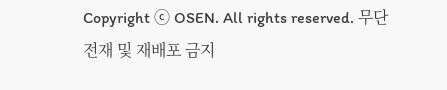Copyright ⓒ OSEN. All rights reserved. 무단 전재 및 재배포 금지